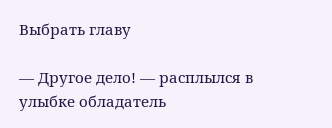Выбрать главу

— Другое дело! — расплылся в улыбке обладатель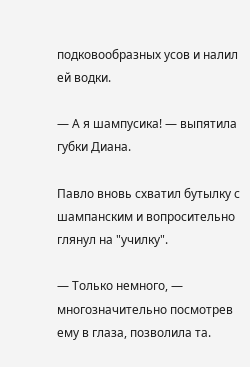подковообразных усов и налил ей водки.

— А я шампусика! — выпятила губки Диана.

Павло вновь схватил бутылку с шампанским и вопросительно глянул на "училку".

— Только немного, — многозначительно посмотрев ему в глаза, позволила та.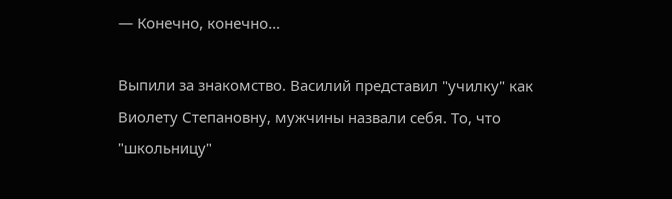— Конечно, конечно…

Выпили за знакомство. Василий представил "училку" как Виолету Степановну, мужчины назвали себя. То, что "школьницу"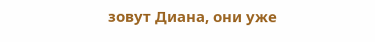зовут Диана, они уже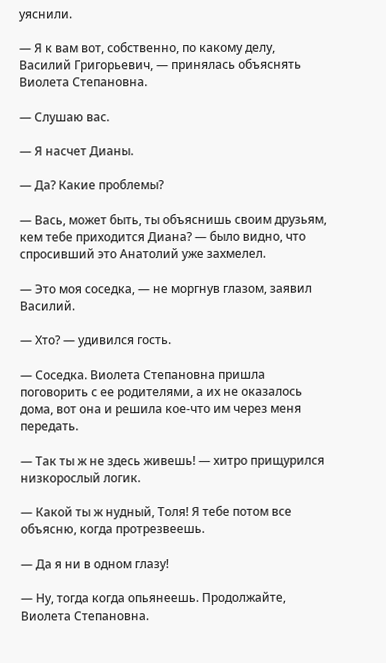уяснили.

— Я к вам вот, собственно, по какому делу, Василий Григорьевич, — принялась объяснять Виолета Степановна.

— Слушаю вас.

— Я насчет Дианы.

— Да? Какие проблемы?

— Вась, может быть, ты объяснишь своим друзьям, кем тебе приходится Диана? — было видно, что спросивший это Анатолий уже захмелел.

— Это моя соседка, — не моргнув глазом, заявил Василий.

— Хто? — удивился гость.

— Соседка. Виолета Степановна пришла поговорить с ее родителями, а их не оказалось дома, вот она и решила кое-что им через меня передать.

— Так ты ж не здесь живешь! — хитро прищурился низкорослый логик.

— Какой ты ж нудный, Толя! Я тебе потом все объясню, когда протрезвеешь.

— Да я ни в одном глазу!

— Ну, тогда когда опьянеешь. Продолжайте, Виолета Степановна.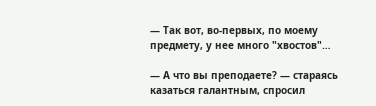— Так вот, во-первых, по моему предмету, у нее много "хвостов"…

— А что вы преподаете? — стараясь казаться галантным, спросил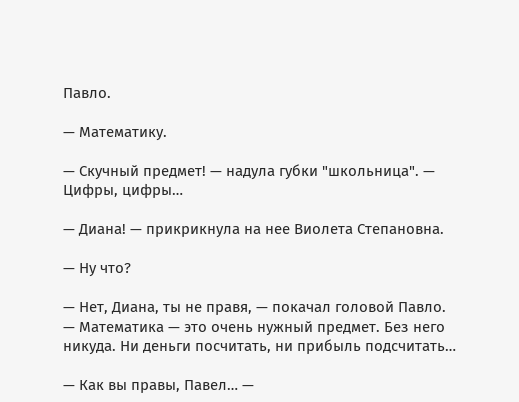Павло.

— Математику.

— Скучный предмет! — надула губки "школьница". — Цифры, цифры…

— Диана! — прикрикнула на нее Виолета Степановна.

— Ну что?

— Нет, Диана, ты не правя, — покачал головой Павло. — Математика — это очень нужный предмет. Без него никуда. Ни деньги посчитать, ни прибыль подсчитать…

— Как вы правы, Павел… —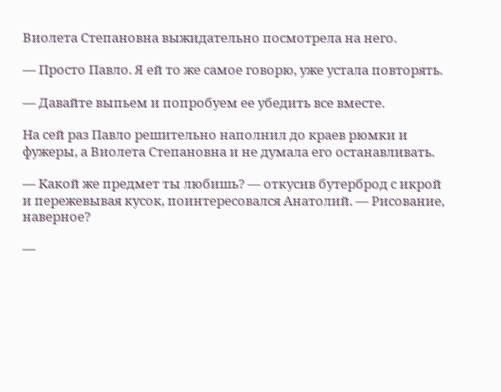Виолета Степановна выжидательно посмотрела на него.

— Просто Павло. Я ей то же самое говорю, уже устала повторять.

— Давайте выпьем и попробуем ее убедить все вместе.

На сей раз Павло решительно наполнил до краев рюмки и фужеры, а Виолета Степановна и не думала его останавливать.

— Какой же предмет ты любишь? — откусив бутерброд с икрой и пережевывая кусок, поинтересовался Анатолий. — Рисование, наверное?

—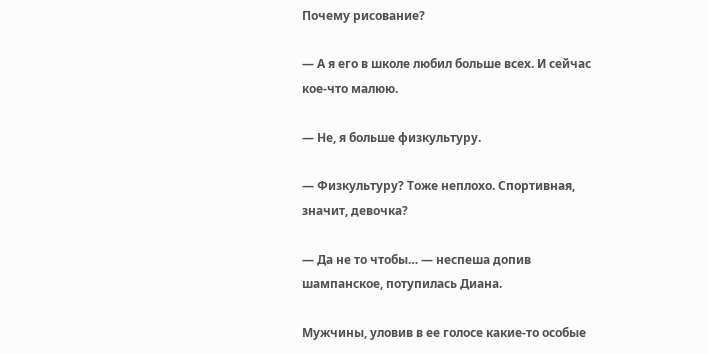Почему рисование?

— А я его в школе любил больше всех. И сейчас кое-что малюю.

— Не, я больше физкультуру.

— Физкультуру? Тоже неплохо. Спортивная, значит, девочка?

— Да не то чтобы… — неспеша допив шампанское, потупилась Диана.

Мужчины, уловив в ее голосе какие-то особые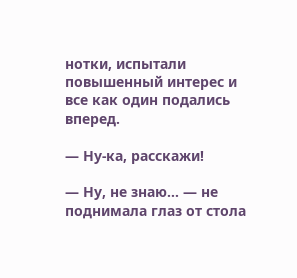нотки, испытали повышенный интерес и все как один подались вперед.

— Ну-ка, расскажи!

— Ну, не знаю… — не поднимала глаз от стола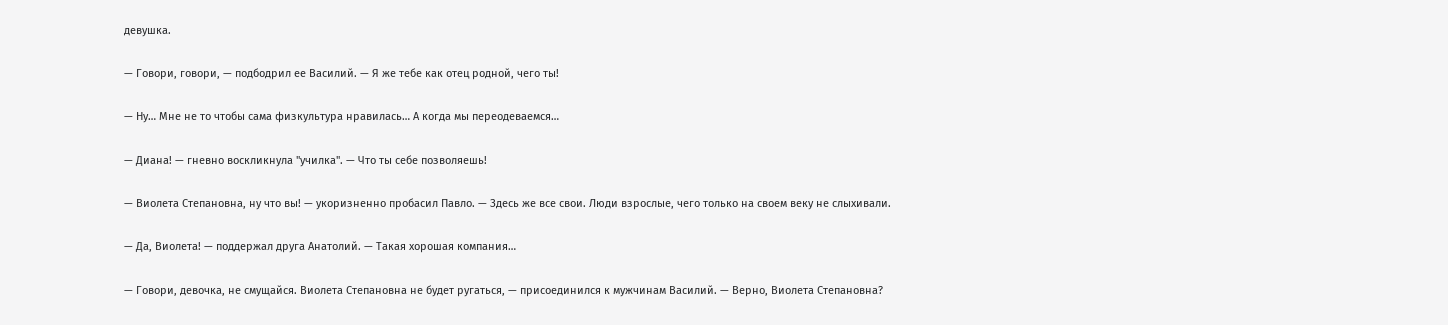девушка.

— Говори, говори, — подбодрил ее Василий. — Я же тебе как отец родной, чего ты!

— Ну… Мне не то чтобы сама физкультура нравилась… А когда мы переодеваемся…

— Диана! — гневно воскликнула "училка". — Что ты себе позволяешь!

— Виолета Степановна, ну что вы! — укоризненно пробасил Павло. — Здесь же все свои. Люди взрослые, чего только на своем веку не слыхивали.

— Да, Виолета! — поддержал друга Анатолий. — Такая хорошая компания…

— Говори, девочка, не смущайся. Виолета Степановна не будет ругаться, — присоединился к мужчинам Василий. — Верно, Виолета Степановна?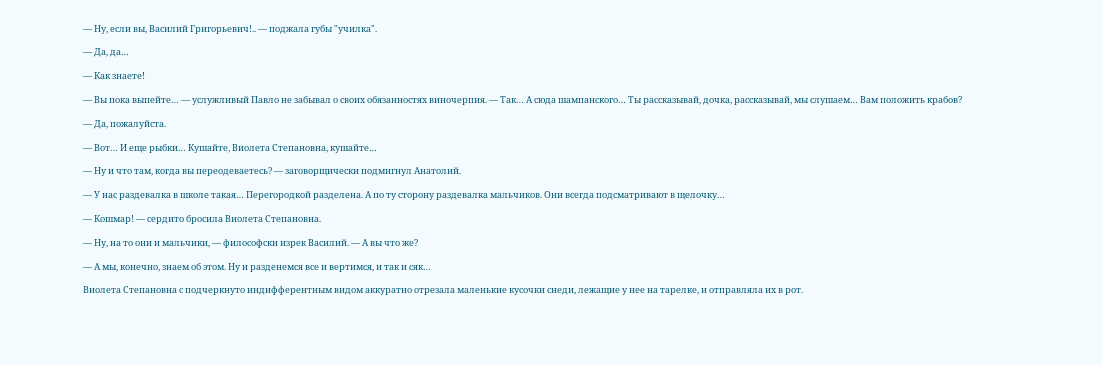— Ну, если вы, Василий Григорьевич!.. — поджала губы "училка".

— Да, да…

— Как знаете!

— Вы пока выпейте… — услужливый Павло не забывал о своих обязанностях виночерпия. — Так… А сюда шампанского… Ты рассказывай, дочка, рассказывай, мы слушаем… Вам положить крабов?

— Да, пожалуйста.

— Вот… И еще рыбки… Кушайте, Виолета Степановна, кушайте…

— Ну и что там, когда вы переодеваетесь? — заговорщически подмигнул Анатолий.

— У нас раздевалка в школе такая… Перегородкой разделена. А по ту сторону раздевалка мальчиков. Они всегда подсматривают в щелочку…

— Кошмар! — сердито бросила Виолета Степановна.

— Ну, на то они и мальчики, — философски изрек Василий. — А вы что же?

— А мы, конечно, знаем об этом. Ну и разденемся все и вертимся, и так и сяк…

Виолета Степановна с подчеркнуто индифферентным видом аккуратно отрезала маленькие кусочки снеди, лежащие у нее на тарелке, и отправляла их в рот.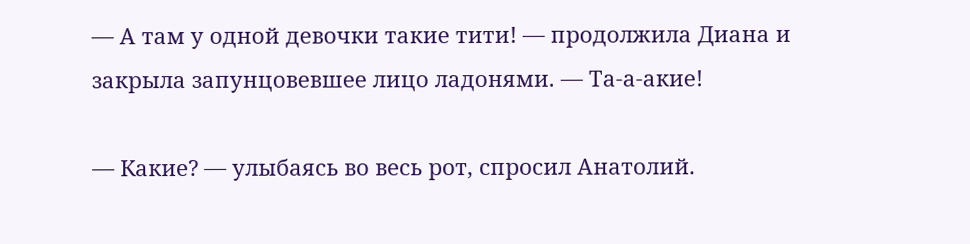— А там у одной девочки такие тити! — продолжила Диана и закрыла запунцовевшее лицо ладонями. — Та-а-акие!

— Какие? — улыбаясь во весь рот, спросил Анатолий.